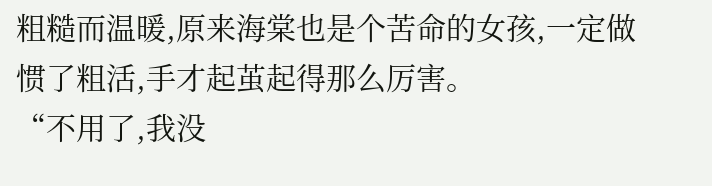粗糙而温暖,原来海棠也是个苦命的女孩,一定做惯了粗活,手才起茧起得那么厉害。
“不用了,我没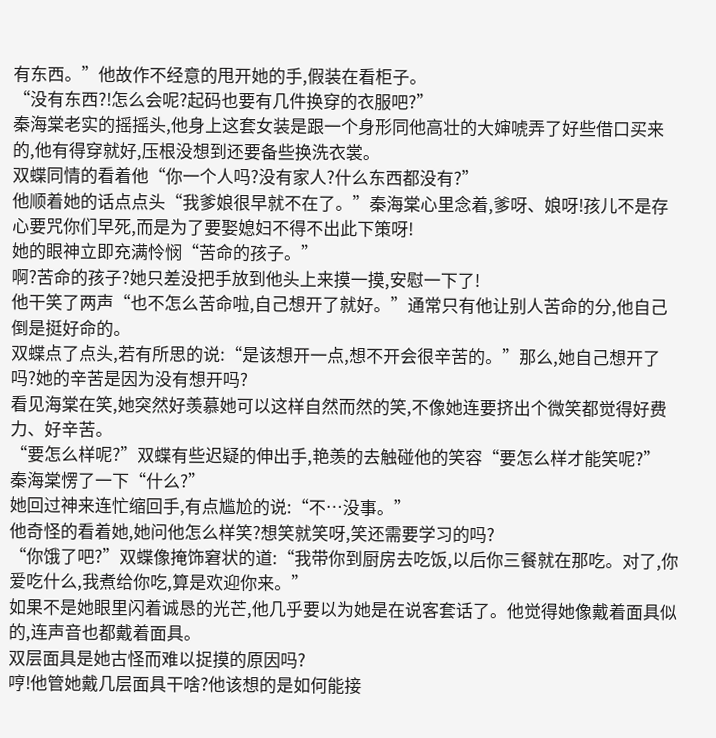有东西。”他故作不经意的甩开她的手,假装在看柜子。
“没有东西?!怎么会呢?起码也要有几件换穿的衣服吧?”
秦海棠老实的摇摇头,他身上这套女装是跟一个身形同他高壮的大婶唬弄了好些借口买来的,他有得穿就好,压根没想到还要备些换洗衣裳。
双蝶同情的看着他“你一个人吗?没有家人?什么东西都没有?”
他顺着她的话点点头“我爹娘很早就不在了。”秦海棠心里念着,爹呀、娘呀!孩儿不是存心要咒你们早死,而是为了要娶媳妇不得不出此下策呀!
她的眼神立即充满怜悯“苦命的孩子。”
啊?苦命的孩子?她只差没把手放到他头上来摸一摸,安慰一下了!
他干笑了两声“也不怎么苦命啦,自己想开了就好。”通常只有他让别人苦命的分,他自己倒是挺好命的。
双蝶点了点头,若有所思的说:“是该想开一点,想不开会很辛苦的。”那么,她自己想开了吗?她的辛苦是因为没有想开吗?
看见海棠在笑,她突然好羡慕她可以这样自然而然的笑,不像她连要挤出个微笑都觉得好费力、好辛苦。
“要怎么样呢?”双蝶有些迟疑的伸出手,艳羡的去触碰他的笑容“要怎么样才能笑呢?”
秦海棠愣了一下“什么?”
她回过神来连忙缩回手,有点尴尬的说:“不…没事。”
他奇怪的看着她,她问他怎么样笑?想笑就笑呀,笑还需要学习的吗?
“你饿了吧?”双蝶像掩饰窘状的道:“我带你到厨房去吃饭,以后你三餐就在那吃。对了,你爱吃什么,我煮给你吃,算是欢迎你来。”
如果不是她眼里闪着诚恳的光芒,他几乎要以为她是在说客套话了。他觉得她像戴着面具似的,连声音也都戴着面具。
双层面具是她古怪而难以捉摸的原因吗?
哼!他管她戴几层面具干啥?他该想的是如何能接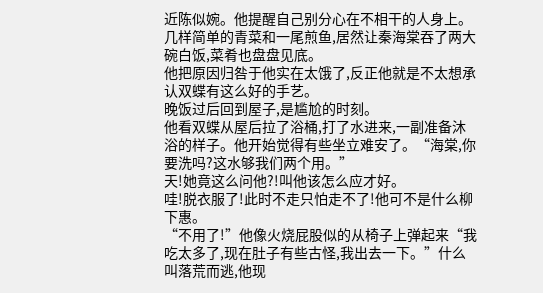近陈似婉。他提醒自己别分心在不相干的人身上。
几样简单的青菜和一尾煎鱼,居然让秦海棠吞了两大碗白饭,菜肴也盘盘见底。
他把原因归咎于他实在太饿了,反正他就是不太想承认双蝶有这么好的手艺。
晚饭过后回到屋子,是尴尬的时刻。
他看双蝶从屋后拉了浴桶,打了水进来,一副准备沐浴的样子。他开始觉得有些坐立难安了。“海棠,你要洗吗?这水够我们两个用。”
天!她竟这么问他?!叫他该怎么应才好。
哇!脱衣服了!此时不走只怕走不了!他可不是什么柳下惠。
“不用了!”他像火烧屁股似的从椅子上弹起来“我吃太多了,现在肚子有些古怪,我出去一下。”什么叫落荒而逃,他现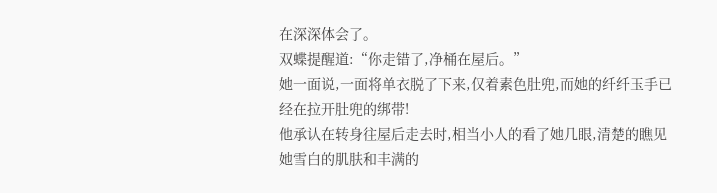在深深体会了。
双蝶提醒道:“你走错了,净桶在屋后。”
她一面说,一面将单衣脱了下来,仅着素色肚兜,而她的纤纤玉手已经在拉开肚兜的绑带!
他承认在转身往屋后走去时,相当小人的看了她几眼,清楚的瞧见她雪白的肌肤和丰满的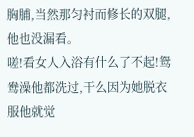胸脯,当然那匀衬而修长的双腿,他也没漏看。
嗟!看女人入浴有什么了不起!鸳鸯澡他都洗过,干么因为她脱衣服他就觉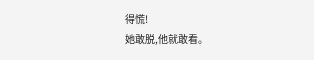得慌!
她敢脱,他就敢看。